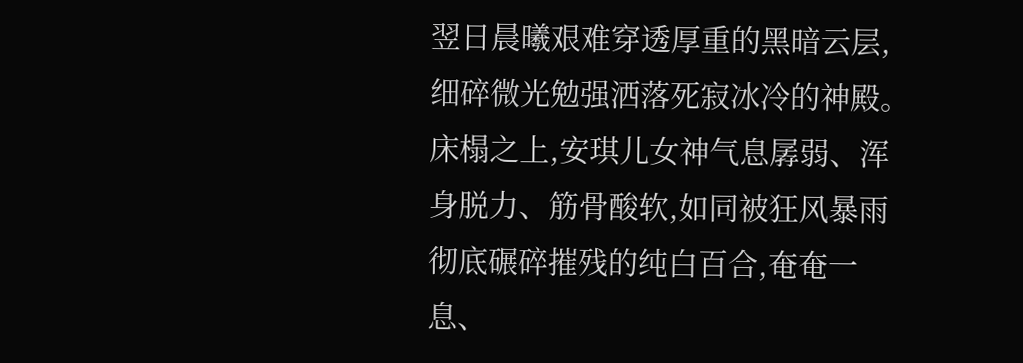翌日晨曦艰难穿透厚重的黑暗云层,细碎微光勉强洒落死寂冰冷的神殿。
床榻之上,安琪儿女神气息孱弱、浑身脱力、筋骨酸软,如同被狂风暴雨彻底碾碎摧残的纯白百合,奄奄一息、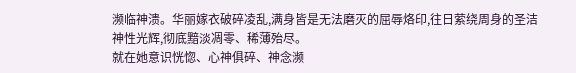濒临神溃。华丽嫁衣破碎凌乱,满身皆是无法磨灭的屈辱烙印,往日萦绕周身的圣洁神性光辉,彻底黯淡凋零、稀薄殆尽。
就在她意识恍惚、心神俱碎、神念濒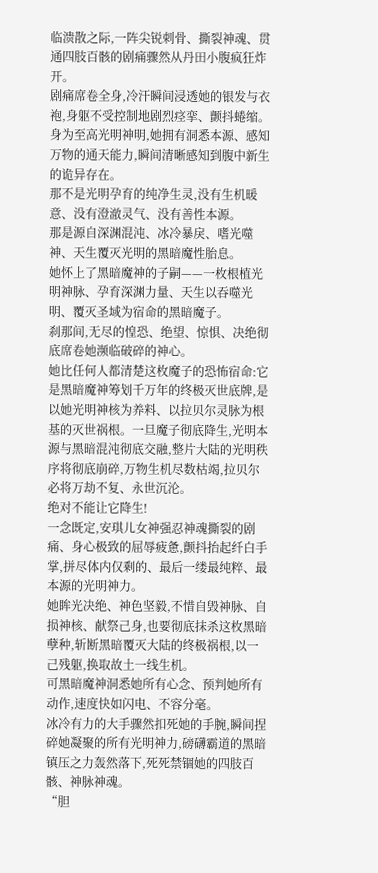临溃散之际,一阵尖锐刺骨、撕裂神魂、贯通四肢百骸的剧痛骤然从丹田小腹疯狂炸开。
剧痛席卷全身,冷汗瞬间浸透她的银发与衣袍,身躯不受控制地剧烈痉挛、颤抖蜷缩。
身为至高光明神明,她拥有洞悉本源、感知万物的通天能力,瞬间清晰感知到腹中新生的诡异存在。
那不是光明孕育的纯净生灵,没有生机暖意、没有澄澈灵气、没有善性本源。
那是源自深渊混沌、冰冷暴戾、嗜光噬神、天生覆灭光明的黑暗魔性胎息。
她怀上了黑暗魔神的子嗣——一枚根植光明神脉、孕育深渊力量、天生以吞噬光明、覆灭圣域为宿命的黑暗魔子。
刹那间,无尽的惶恐、绝望、惊惧、决绝彻底席卷她濒临破碎的神心。
她比任何人都清楚这枚魔子的恐怖宿命:它是黑暗魔神筹划千万年的终极灭世底牌,是以她光明神核为养料、以拉贝尔灵脉为根基的灭世祸根。一旦魔子彻底降生,光明本源与黑暗混沌彻底交融,整片大陆的光明秩序将彻底崩碎,万物生机尽数枯竭,拉贝尔必将万劫不复、永世沉沦。
绝对不能让它降生!
一念既定,安琪儿女神强忍神魂撕裂的剧痛、身心极致的屈辱疲惫,颤抖抬起纤白手掌,拼尽体内仅剩的、最后一缕最纯粹、最本源的光明神力。
她眸光决绝、神色坚毅,不惜自毁神脉、自损神核、献祭己身,也要彻底抹杀这枚黑暗孽种,斩断黑暗覆灭大陆的终极祸根,以一己残躯,换取故土一线生机。
可黑暗魔神洞悉她所有心念、预判她所有动作,速度快如闪电、不容分毫。
冰冷有力的大手骤然扣死她的手腕,瞬间捏碎她凝聚的所有光明神力,磅礴霸道的黑暗镇压之力轰然落下,死死禁锢她的四肢百骸、神脉神魂。
“胆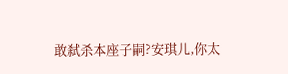敢弑杀本座子嗣?安琪儿,你太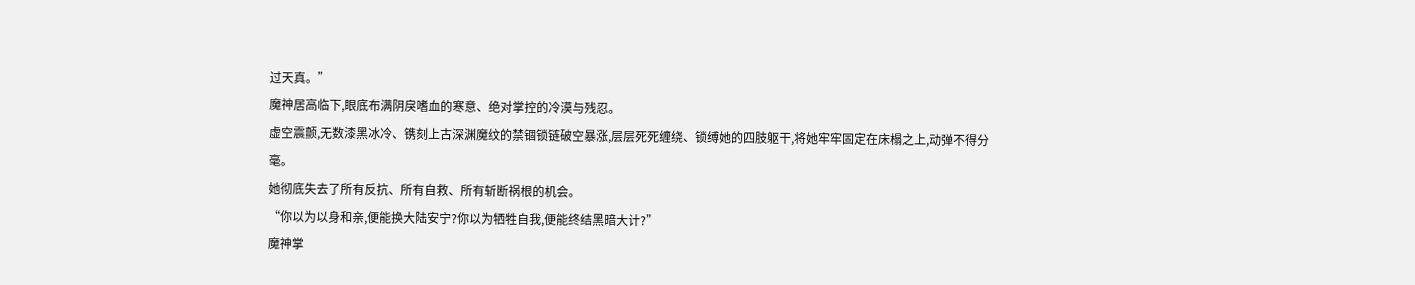过天真。”
魔神居高临下,眼底布满阴戾嗜血的寒意、绝对掌控的冷漠与残忍。
虚空震颤,无数漆黑冰冷、镌刻上古深渊魔纹的禁锢锁链破空暴涨,层层死死缠绕、锁缚她的四肢躯干,将她牢牢固定在床榻之上,动弹不得分毫。
她彻底失去了所有反抗、所有自救、所有斩断祸根的机会。
“你以为以身和亲,便能换大陆安宁?你以为牺牲自我,便能终结黑暗大计?”
魔神掌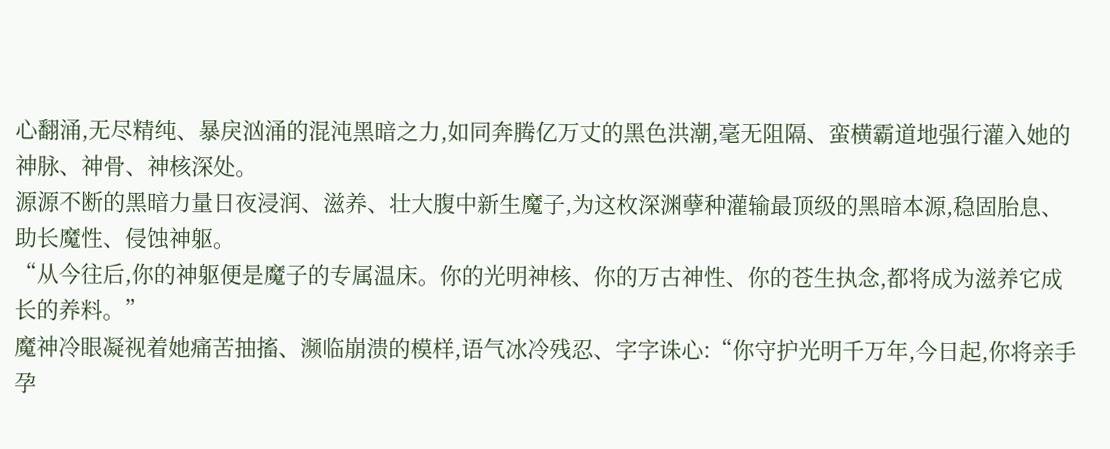心翻涌,无尽精纯、暴戾汹涌的混沌黑暗之力,如同奔腾亿万丈的黑色洪潮,毫无阻隔、蛮横霸道地强行灌入她的神脉、神骨、神核深处。
源源不断的黑暗力量日夜浸润、滋养、壮大腹中新生魔子,为这枚深渊孽种灌输最顶级的黑暗本源,稳固胎息、助长魔性、侵蚀神躯。
“从今往后,你的神躯便是魔子的专属温床。你的光明神核、你的万古神性、你的苍生执念,都将成为滋养它成长的养料。”
魔神冷眼凝视着她痛苦抽搐、濒临崩溃的模样,语气冰冷残忍、字字诛心:“你守护光明千万年,今日起,你将亲手孕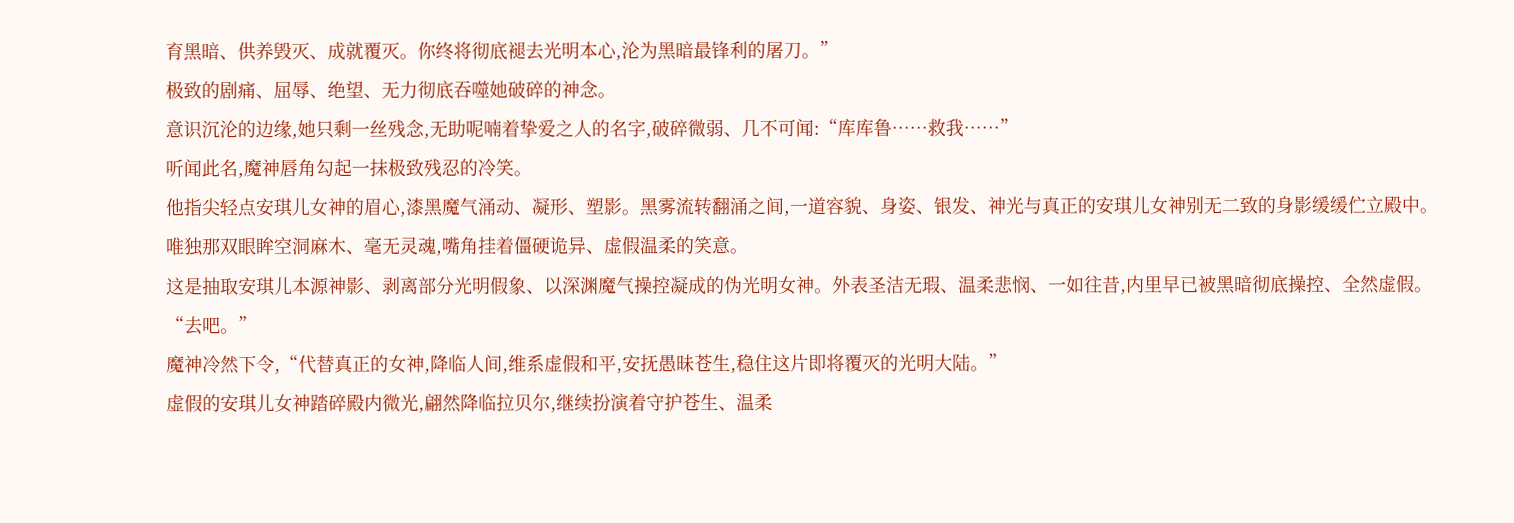育黑暗、供养毁灭、成就覆灭。你终将彻底褪去光明本心,沦为黑暗最锋利的屠刀。”
极致的剧痛、屈辱、绝望、无力彻底吞噬她破碎的神念。
意识沉沦的边缘,她只剩一丝残念,无助呢喃着挚爱之人的名字,破碎微弱、几不可闻:“库库鲁……救我……”
听闻此名,魔神唇角勾起一抹极致残忍的冷笑。
他指尖轻点安琪儿女神的眉心,漆黑魔气涌动、凝形、塑影。黑雾流转翻涌之间,一道容貌、身姿、银发、神光与真正的安琪儿女神别无二致的身影缓缓伫立殿中。
唯独那双眼眸空洞麻木、毫无灵魂,嘴角挂着僵硬诡异、虚假温柔的笑意。
这是抽取安琪儿本源神影、剥离部分光明假象、以深渊魔气操控凝成的伪光明女神。外表圣洁无瑕、温柔悲悯、一如往昔,内里早已被黑暗彻底操控、全然虚假。
“去吧。”
魔神冷然下令,“代替真正的女神,降临人间,维系虚假和平,安抚愚昧苍生,稳住这片即将覆灭的光明大陆。”
虚假的安琪儿女神踏碎殿内微光,翩然降临拉贝尔,继续扮演着守护苍生、温柔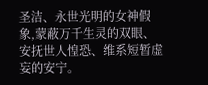圣洁、永世光明的女神假象,蒙蔽万千生灵的双眼、安抚世人惶恐、维系短暂虚妄的安宁。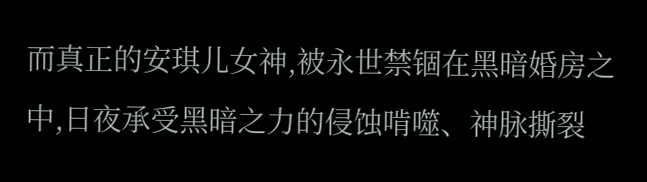而真正的安琪儿女神,被永世禁锢在黑暗婚房之中,日夜承受黑暗之力的侵蚀啃噬、神脉撕裂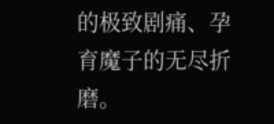的极致剧痛、孕育魔子的无尽折磨。